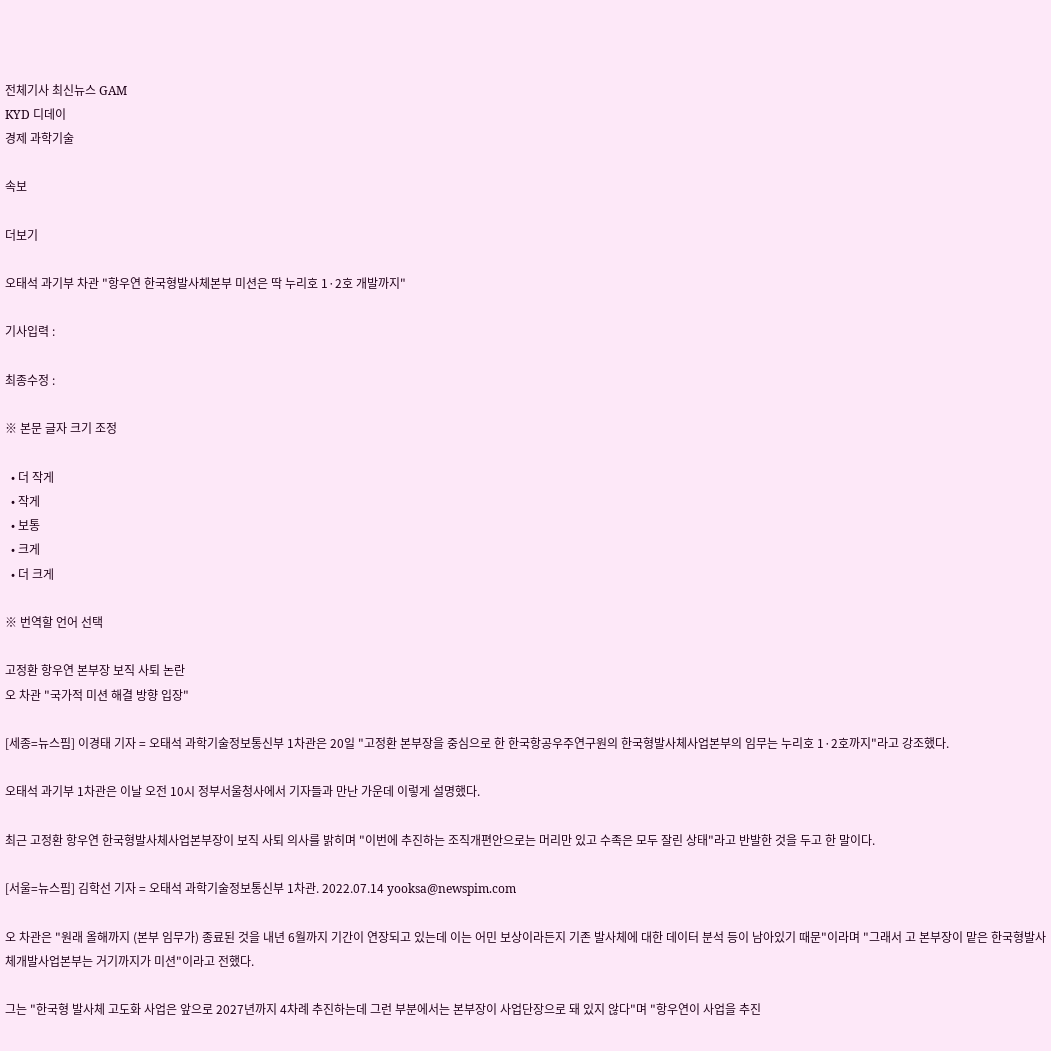전체기사 최신뉴스 GAM
KYD 디데이
경제 과학기술

속보

더보기

오태석 과기부 차관 "항우연 한국형발사체본부 미션은 딱 누리호 1·2호 개발까지"

기사입력 :

최종수정 :

※ 본문 글자 크기 조정

  • 더 작게
  • 작게
  • 보통
  • 크게
  • 더 크게

※ 번역할 언어 선택

고정환 항우연 본부장 보직 사퇴 논란
오 차관 "국가적 미션 해결 방향 입장"

[세종=뉴스핌] 이경태 기자 = 오태석 과학기술정보통신부 1차관은 20일 "고정환 본부장을 중심으로 한 한국항공우주연구원의 한국형발사체사업본부의 임무는 누리호 1·2호까지"라고 강조했다.

오태석 과기부 1차관은 이날 오전 10시 정부서울청사에서 기자들과 만난 가운데 이렇게 설명했다.

최근 고정환 항우연 한국형발사체사업본부장이 보직 사퇴 의사를 밝히며 "이번에 추진하는 조직개편안으로는 머리만 있고 수족은 모두 잘린 상태"라고 반발한 것을 두고 한 말이다.

[서울=뉴스핌] 김학선 기자 = 오태석 과학기술정보통신부 1차관. 2022.07.14 yooksa@newspim.com

오 차관은 "원래 올해까지 (본부 임무가) 종료된 것을 내년 6월까지 기간이 연장되고 있는데 이는 어민 보상이라든지 기존 발사체에 대한 데이터 분석 등이 남아있기 때문"이라며 "그래서 고 본부장이 맡은 한국형발사체개발사업본부는 거기까지가 미션"이라고 전했다.

그는 "한국형 발사체 고도화 사업은 앞으로 2027년까지 4차례 추진하는데 그런 부분에서는 본부장이 사업단장으로 돼 있지 않다"며 "항우연이 사업을 추진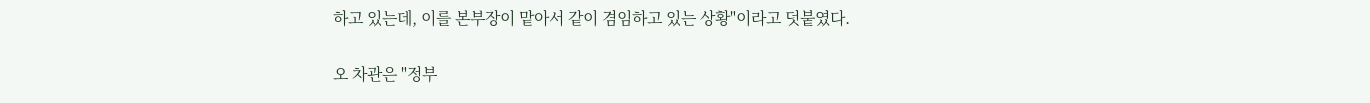하고 있는데, 이를 본부장이 맡아서 같이 겸임하고 있는 상황"이라고 덧붙였다.

오 차관은 "정부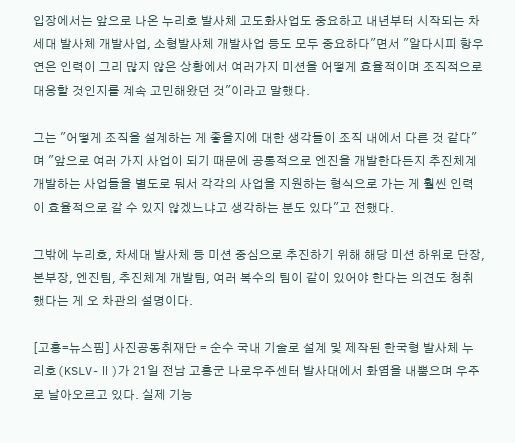입장에서는 앞으로 나온 누리호 발사체 고도화사업도 중요하고 내년부터 시작되는 차세대 발사체 개발사업, 소형발사체 개발사업 등도 모두 중요하다"면서 "알다시피 항우연은 인력이 그리 많지 않은 상황에서 여러가지 미션을 어떻게 효율적이며 조직적으로 대응할 것인지를 계속 고민해왔던 것"이라고 말했다.

그는 "어떻게 조직을 설계하는 게 좋을지에 대한 생각들이 조직 내에서 다른 것 같다"며 "앞으로 여러 가지 사업이 되기 때문에 공통적으로 엔진을 개발한다든지 추진체계 개발하는 사업들을 별도로 둬서 각각의 사업을 지원하는 형식으로 가는 게 훨씬 인력이 효율적으로 갈 수 있지 않겠느냐고 생각하는 분도 있다"고 전했다.

그밖에 누리호, 차세대 발사체 등 미션 중심으로 추진하기 위해 해당 미션 하위로 단장, 본부장, 엔진팀, 추진체계 개발팀, 여러 복수의 팀이 같이 있어야 한다는 의견도 청취했다는 게 오 차관의 설명이다.

[고흥=뉴스핌] 사진공동취재단 = 순수 국내 기술로 설계 및 제작된 한국형 발사체 누리호(KSLV-Ⅱ)가 21일 전남 고흥군 나로우주센터 발사대에서 화염을 내뿜으며 우주로 날아오르고 있다. 실제 기능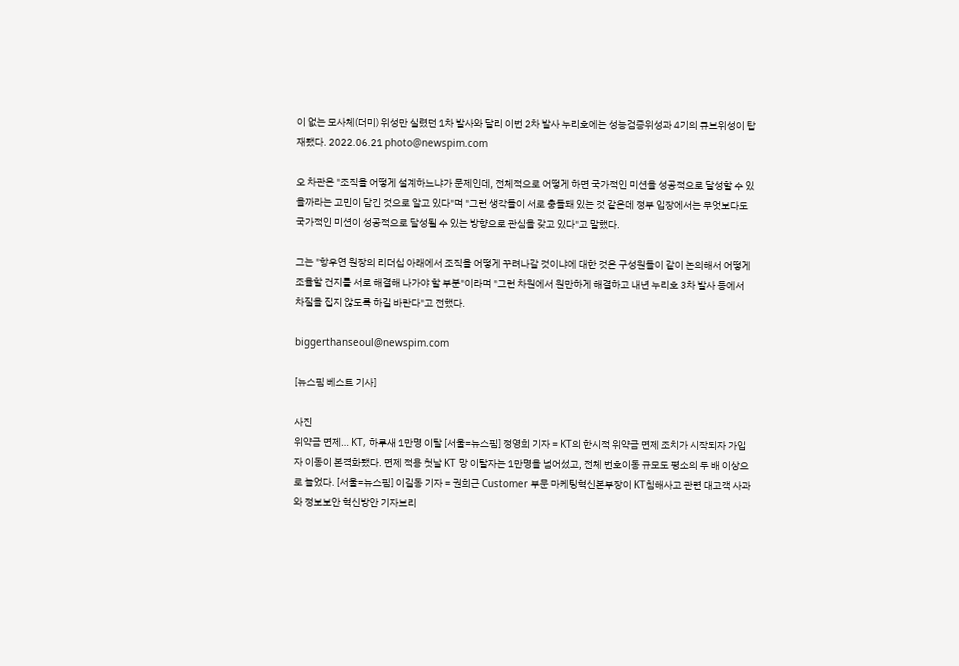이 없는 모사체(더미) 위성만 실렸던 1차 발사와 달리 이번 2차 발사 누리호에는 성능검증위성과 4기의 큐브위성이 탑재됐다. 2022.06.21 photo@newspim.com

오 차관은 "조직을 어떻게 설계하느냐가 문제인데, 전체적으로 어떻게 하면 국가적인 미션을 성공적으로 달성할 수 있을까라는 고민이 담긴 것으로 알고 있다"며 "그런 생각들이 서로 충돌돼 있는 것 같은데 정부 입장에서는 무엇보다도 국가적인 미션이 성공적으로 달성될 수 있는 방향으로 관심을 갖고 있다"고 말했다.

그는 "항우연 원장의 리더십 아래에서 조직을 어떻게 꾸려나갈 것이냐에 대한 것은 구성원들이 같이 논의해서 어떻게 조율할 건지를 서로 해결해 나가야 할 부분"이라며 "그런 차원에서 원만하게 해결하고 내년 누리호 3차 발사 등에서 차질을 집지 않도록 하길 바란다"고 전했다.

biggerthanseoul@newspim.com

[뉴스핌 베스트 기사]

사진
위약금 면제… KT, 하루새 1만명 이탈 [서울=뉴스핌] 정영희 기자 = KT의 한시적 위약금 면제 조치가 시작되자 가입자 이동이 본격화됐다. 면제 적용 첫날 KT 망 이탈자는 1만명을 넘어섰고, 전체 번호이동 규모도 평소의 두 배 이상으로 늘었다. [서울=뉴스핌] 이길동 기자 = 권희근 Customer 부문 마케팅혁신본부장이 KT침해사고 관련 대고객 사과와 정보보안 혁신방안 기자브리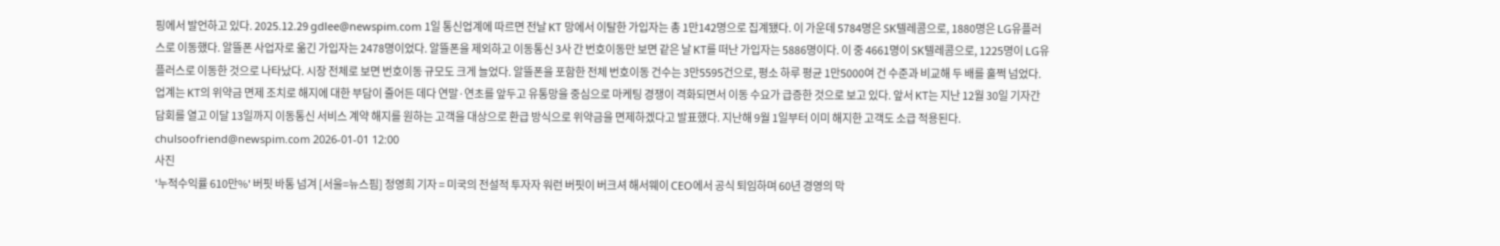핑에서 발언하고 있다. 2025.12.29 gdlee@newspim.com 1일 통신업계에 따르면 전날 KT 망에서 이탈한 가입자는 총 1만142명으로 집계됐다. 이 가운데 5784명은 SK텔레콤으로, 1880명은 LG유플러스로 이동했다. 알뜰폰 사업자로 옮긴 가입자는 2478명이었다. 알뜰폰을 제외하고 이동통신 3사 간 번호이동만 보면 같은 날 KT를 떠난 가입자는 5886명이다. 이 중 4661명이 SK텔레콤으로, 1225명이 LG유플러스로 이동한 것으로 나타났다. 시장 전체로 보면 번호이동 규모도 크게 늘었다. 알뜰폰을 포함한 전체 번호이동 건수는 3만5595건으로, 평소 하루 평균 1만5000여 건 수준과 비교해 두 배를 훌쩍 넘었다. 업계는 KT의 위약금 면제 조치로 해지에 대한 부담이 줄어든 데다 연말·연초를 앞두고 유통망을 중심으로 마케팅 경쟁이 격화되면서 이동 수요가 급증한 것으로 보고 있다. 앞서 KT는 지난 12월 30일 기자간담회를 열고 이달 13일까지 이동통신 서비스 계약 해지를 원하는 고객을 대상으로 환급 방식으로 위약금을 면제하겠다고 발표했다. 지난해 9월 1일부터 이미 해지한 고객도 소급 적용된다. chulsoofriend@newspim.com 2026-01-01 12:00
사진
'누적수익률 610만%' 버핏 바통 넘겨 [서울=뉴스핌] 정영희 기자 = 미국의 전설적 투자자 워런 버핏이 버크셔 해서웨이 CEO에서 공식 퇴임하며 60년 경영의 막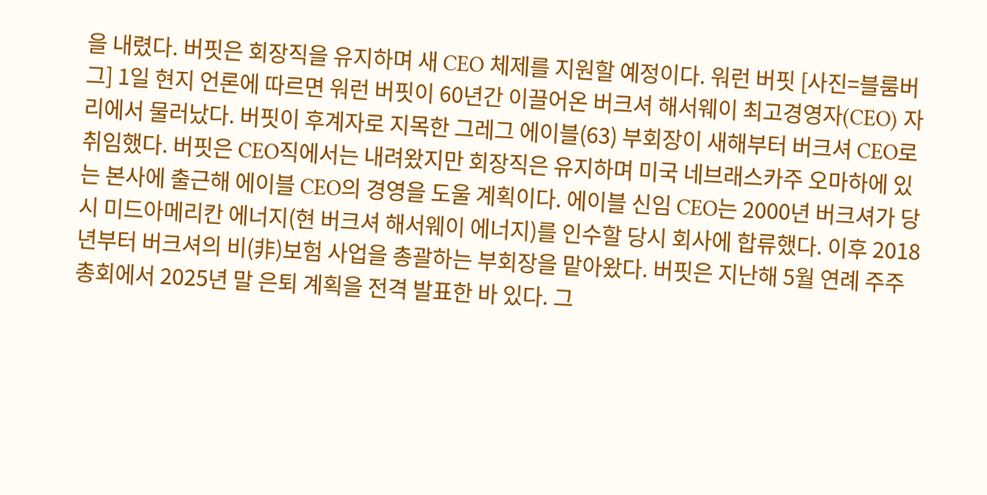을 내렸다. 버핏은 회장직을 유지하며 새 CEO 체제를 지원할 예정이다. 워런 버핏 [사진=블룸버그] 1일 현지 언론에 따르면 워런 버핏이 60년간 이끌어온 버크셔 해서웨이 최고경영자(CEO) 자리에서 물러났다. 버핏이 후계자로 지목한 그레그 에이블(63) 부회장이 새해부터 버크셔 CEO로 취임했다. 버핏은 CEO직에서는 내려왔지만 회장직은 유지하며 미국 네브래스카주 오마하에 있는 본사에 출근해 에이블 CEO의 경영을 도울 계획이다. 에이블 신임 CEO는 2000년 버크셔가 당시 미드아메리칸 에너지(현 버크셔 해서웨이 에너지)를 인수할 당시 회사에 합류했다. 이후 2018년부터 버크셔의 비(非)보험 사업을 총괄하는 부회장을 맡아왔다. 버핏은 지난해 5월 연례 주주총회에서 2025년 말 은퇴 계획을 전격 발표한 바 있다. 그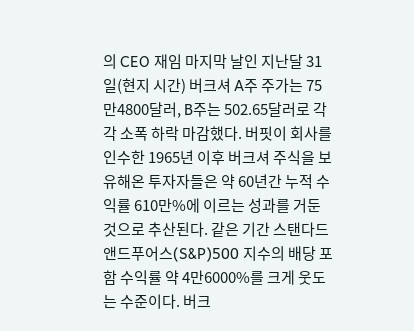의 CEO 재임 마지막 날인 지난달 31일(현지 시간) 버크셔 A주 주가는 75만4800달러, B주는 502.65달러로 각각 소폭 하락 마감했다. 버핏이 회사를 인수한 1965년 이후 버크셔 주식을 보유해온 투자자들은 약 60년간 누적 수익률 610만%에 이르는 성과를 거둔 것으로 추산된다. 같은 기간 스탠다드앤드푸어스(S&P)500 지수의 배당 포함 수익률 약 4만6000%를 크게 웃도는 수준이다. 버크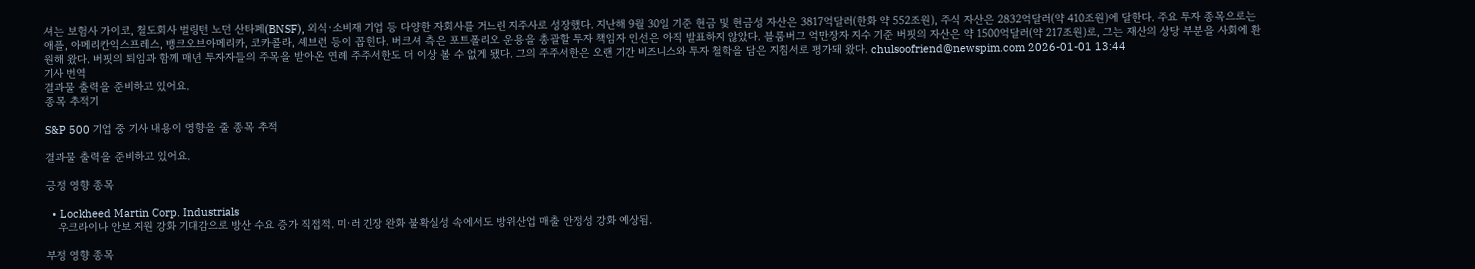셔는 보험사 가이코, 철도회사 벌링턴 노던 산타페(BNSF), 외식·소비재 기업 등 다양한 자회사를 거느린 지주사로 성장했다. 지난해 9월 30일 기준 현금 및 현금성 자산은 3817억달러(한화 약 552조원), 주식 자산은 2832억달러(약 410조원)에 달한다. 주요 투자 종목으로는 애플, 아메리칸익스프레스, 뱅크오브아메리카, 코카콜라, 셰브런 등이 꼽힌다. 버크셔 측은 포트폴리오 운용을 총괄할 투자 책임자 인선은 아직 발표하지 않았다. 블룸버그 억만장자 지수 기준 버핏의 자산은 약 1500억달러(약 217조원)로, 그는 재산의 상당 부분을 사회에 환원해 왔다. 버핏의 퇴임과 함께 매년 투자자들의 주목을 받아온 연례 주주서한도 더 이상 볼 수 없게 됐다. 그의 주주서한은 오랜 기간 비즈니스와 투자 철학을 담은 지침서로 평가돼 왔다. chulsoofriend@newspim.com 2026-01-01 13:44
기사 번역
결과물 출력을 준비하고 있어요.
종목 추적기

S&P 500 기업 중 기사 내용이 영향을 줄 종목 추적

결과물 출력을 준비하고 있어요.

긍정 영향 종목

  • Lockheed Martin Corp. Industrials
    우크라이나 안보 지원 강화 기대감으로 방산 수요 증가 직접적. 미·러 긴장 완화 불확실성 속에서도 방위산업 매출 안정성 강화 예상됨.

부정 영향 종목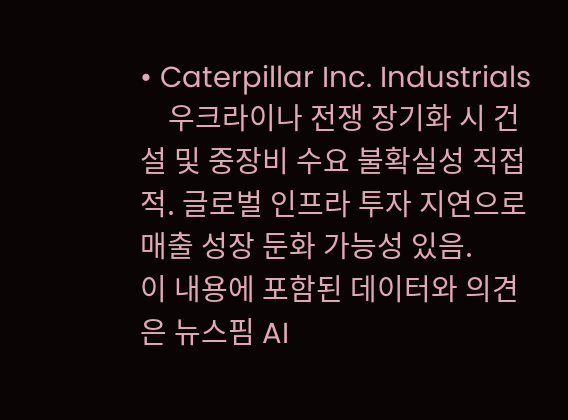• Caterpillar Inc. Industrials
    우크라이나 전쟁 장기화 시 건설 및 중장비 수요 불확실성 직접적. 글로벌 인프라 투자 지연으로 매출 성장 둔화 가능성 있음.
이 내용에 포함된 데이터와 의견은 뉴스핌 AI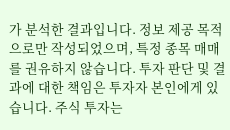가 분석한 결과입니다. 정보 제공 목적으로만 작성되었으며, 특정 종목 매매를 권유하지 않습니다. 투자 판단 및 결과에 대한 책임은 투자자 본인에게 있습니다. 주식 투자는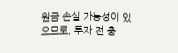원금 손실 가능성이 있으므로, 투자 전 충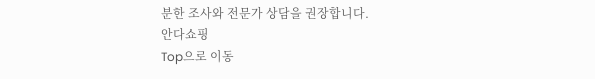분한 조사와 전문가 상담을 권장합니다.
안다쇼핑
Top으로 이동